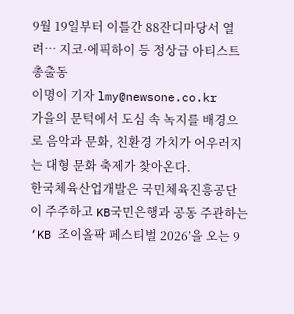9월 19일부터 이틀간 88잔디마당서 열려… 지코·에픽하이 등 정상급 아티스트 총출동
이명이 기자 lmy@newsone.co.kr
가을의 문턱에서 도심 속 녹지를 배경으로 음악과 문화, 친환경 가치가 어우러지는 대형 문화 축제가 찾아온다.
한국체육산업개발은 국민체육진흥공단이 주주하고 KB국민은행과 공동 주관하는 ‘KB 조이올팍 페스티벌 2026’을 오는 9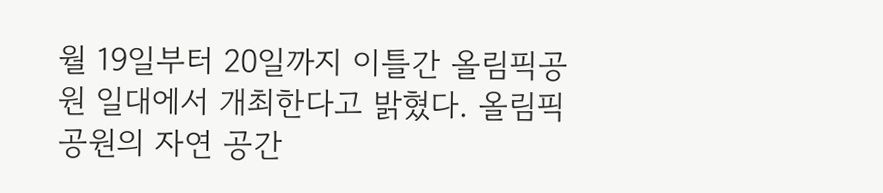월 19일부터 20일까지 이틀간 올림픽공원 일대에서 개최한다고 밝혔다. 올림픽공원의 자연 공간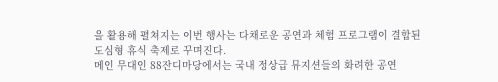을 활용해 펼쳐지는 이번 행사는 다채로운 공연과 체험 프로그램이 결합된 도심형 휴식 축제로 꾸며진다.
메인 무대인 88잔디마당에서는 국내 정상급 뮤지션들의 화려한 공연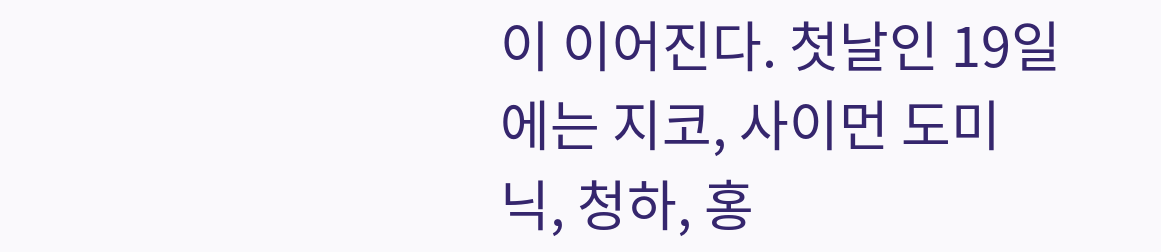이 이어진다. 첫날인 19일에는 지코, 사이먼 도미닉, 청하, 홍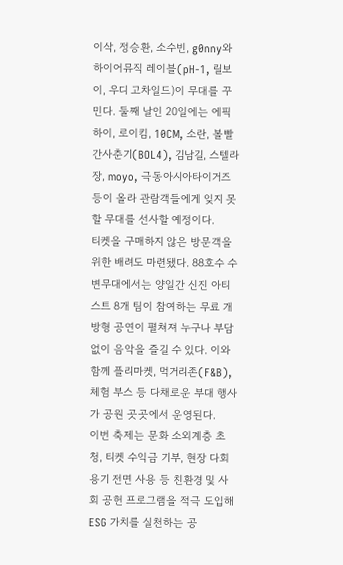이삭, 정승환, 소수빈, g0nny와 하이어뮤직 레이블(pH-1, 릴보이, 우디 고차일드)이 무대를 꾸민다. 둘째 날인 20일에는 에픽하이, 로이킴, 10CM, 소란, 볼빨간사춘기(BOL4), 김남길, 스텔라장, moyo, 극동아시아타이거즈 등이 올라 관람객들에게 잊지 못할 무대를 선사할 예정이다.
티켓을 구매하지 않은 방문객을 위한 배려도 마련됐다. 88호수 수변무대에서는 양일간 신진 아티스트 8개 팀이 참여하는 무료 개방형 공연이 펼쳐져 누구나 부담 없이 음악을 즐길 수 있다. 이와 함께 플리마켓, 먹거리존(F&B), 체험 부스 등 다채로운 부대 행사가 공원 곳곳에서 운영된다.
이번 축제는 문화 소외계층 초청, 티켓 수익금 기부, 현장 다회용기 전면 사용 등 친환경 및 사회 공헌 프로그램을 적극 도입해 ESG 가치를 실천하는 공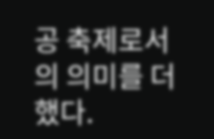공 축제로서의 의미를 더했다.